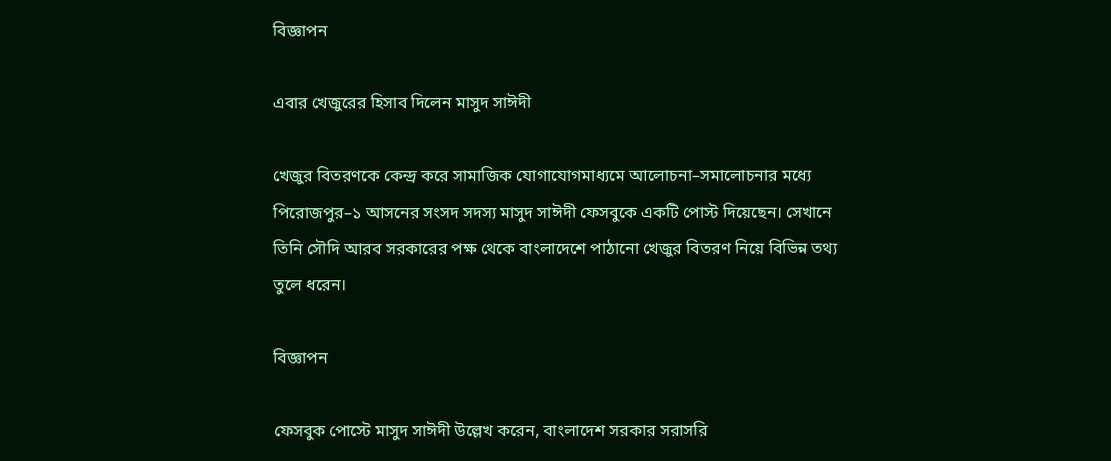বিজ্ঞাপন

এবার খেজুরের হিসাব দিলেন মাসুদ সাঈদী

খেজুর বিতরণকে কেন্দ্র করে সামাজিক যোগাযোগমাধ্যমে আলোচনা–সমালোচনার মধ্যে পিরোজপুর–১ আসনের সংসদ সদস্য মাসুদ সাঈদী ফেসবুকে একটি পোস্ট দিয়েছেন। সেখানে তিনি সৌদি আরব সরকারের পক্ষ থেকে বাংলাদেশে পাঠানো খেজুর বিতরণ নিয়ে বিভিন্ন তথ্য তুলে ধরেন।

বিজ্ঞাপন

ফেসবুক পোস্টে মাসুদ সাঈদী উল্লেখ করেন, বাংলাদেশ সরকার সরাসরি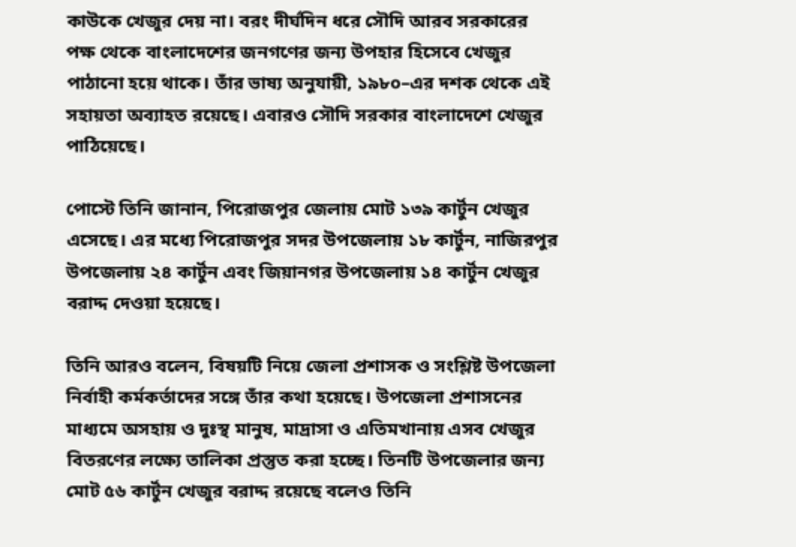কাউকে খেজুর দেয় না। বরং দীর্ঘদিন ধরে সৌদি আরব সরকারের পক্ষ থেকে বাংলাদেশের জনগণের জন্য উপহার হিসেবে খেজুর পাঠানো হয়ে থাকে। তাঁর ভাষ্য অনুযায়ী, ১৯৮০–এর দশক থেকে এই সহায়তা অব্যাহত রয়েছে। এবারও সৌদি সরকার বাংলাদেশে খেজুর পাঠিয়েছে।

পোস্টে তিনি জানান, পিরোজপুর জেলায় মোট ১৩৯ কার্টুন খেজুর এসেছে। এর মধ্যে পিরোজপুর সদর উপজেলায় ১৮ কার্টুন, নাজিরপুর উপজেলায় ২৪ কার্টুন এবং জিয়ানগর উপজেলায় ১৪ কার্টুন খেজুর বরাদ্দ দেওয়া হয়েছে।

তিনি আরও বলেন, বিষয়টি নিয়ে জেলা প্রশাসক ও সংশ্লিষ্ট উপজেলা নির্বাহী কর্মকর্তাদের সঙ্গে তাঁর কথা হয়েছে। উপজেলা প্রশাসনের মাধ্যমে অসহায় ও দুঃস্থ মানুষ, মাদ্রাসা ও এতিমখানায় এসব খেজুর বিতরণের লক্ষ্যে তালিকা প্রস্তুত করা হচ্ছে। তিনটি উপজেলার জন্য মোট ৫৬ কার্টুন খেজুর বরাদ্দ রয়েছে বলেও তিনি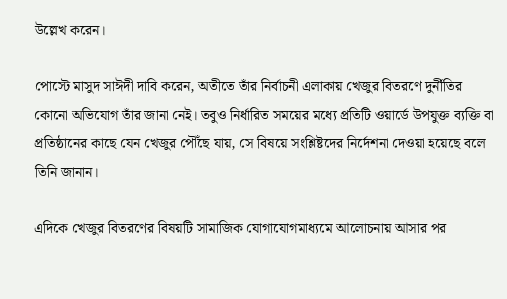উল্লেখ করেন।

পোস্টে মাসুদ সাঈদী দাবি করেন, অতীতে তাঁর নির্বাচনী এলাকায় খেজুর বিতরণে দুর্নীতির কোনো অভিযোগ তাঁর জানা নেই। তবুও নির্ধারিত সময়ের মধ্যে প্রতিটি ওয়ার্ডে উপযুক্ত ব্যক্তি বা প্রতিষ্ঠানের কাছে যেন খেজুর পৌঁছে যায়, সে বিষয়ে সংশ্লিষ্টদের নির্দেশনা দেওয়া হয়েছে বলে তিনি জানান।

এদিকে খেজুর বিতরণের বিষয়টি সামাজিক যোগাযোগমাধ্যমে আলোচনায় আসার পর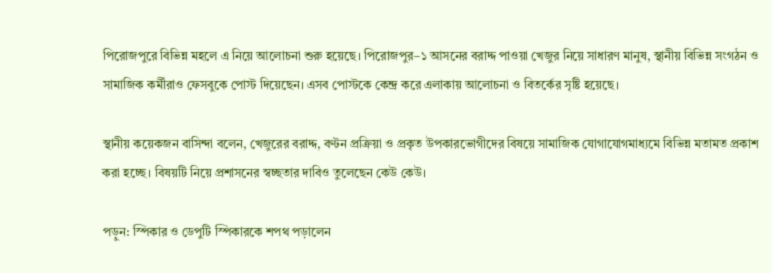পিরোজপুরে বিভিন্ন মহলে এ নিয়ে আলোচনা শুরু হয়েছে। পিরোজপুর–১ আসনের বরাদ্দ পাওয়া খেজুর নিয়ে সাধারণ মানুষ, স্থানীয় বিভিন্ন সংগঠন ও সামাজিক কর্মীরাও ফেসবুকে পোস্ট দিয়েছেন। এসব পোস্টকে কেন্দ্র করে এলাকায় আলোচনা ও বিতর্কের সৃষ্টি হয়েছে।

স্থানীয় কয়েকজন বাসিন্দা বলেন, খেজুরের বরাদ্দ, বণ্টন প্রক্রিয়া ও প্রকৃত উপকারভোগীদের বিষয়ে সামাজিক যোগাযোগমাধ্যমে বিভিন্ন মতামত প্রকাশ করা হচ্ছে। বিষয়টি নিয়ে প্রশাসনের স্বচ্ছতার দাবিও তুলেছেন কেউ কেউ।

পড়ুন: স্পিকার ও ডেপুটি স্পিকারকে শপথ পড়ালেন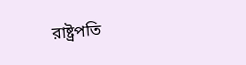রাষ্ট্রপতি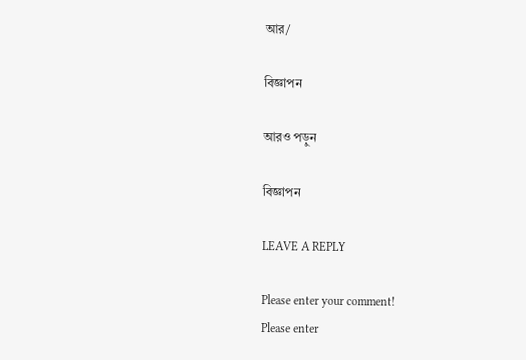আর/

বিজ্ঞাপন

আরও পড়ুন

বিজ্ঞাপন

LEAVE A REPLY

Please enter your comment!
Please enter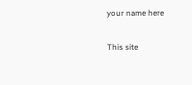your name here

This site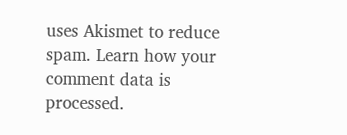uses Akismet to reduce spam. Learn how your comment data is processed.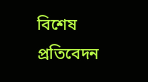বিশেষ প্রতিবেদন